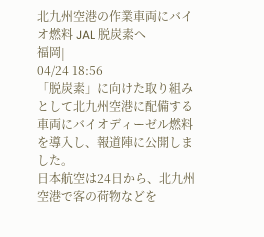北九州空港の作業車両にバイオ燃料 JAL 脱炭素へ
福岡|
04/24 18:56
「脱炭素」に向けた取り組みとして北九州空港に配備する車両にバイオディーゼル燃料を導入し、報道陣に公開しました。
日本航空は24日から、北九州空港で客の荷物などを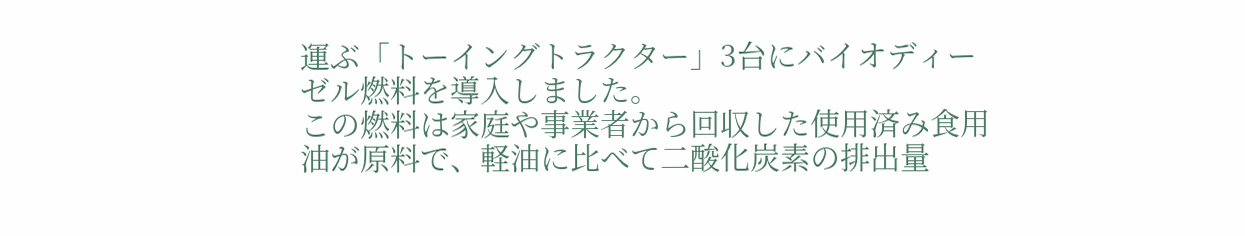運ぶ「トーイングトラクター」3台にバイオディーゼル燃料を導入しました。
この燃料は家庭や事業者から回収した使用済み食用油が原料で、軽油に比べて二酸化炭素の排出量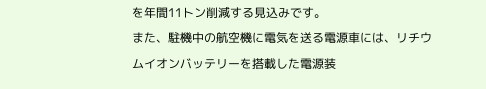を年間11トン削減する見込みです。
また、駐機中の航空機に電気を送る電源車には、リチウムイオンバッテリーを搭載した電源装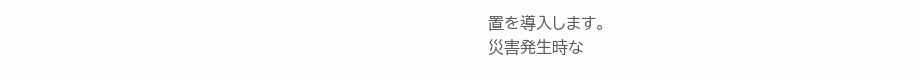置を導入します。
災害発生時な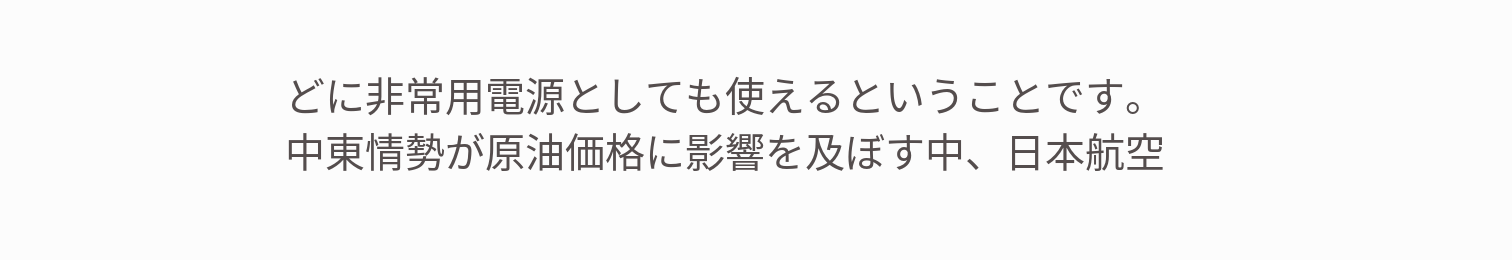どに非常用電源としても使えるということです。
中東情勢が原油価格に影響を及ぼす中、日本航空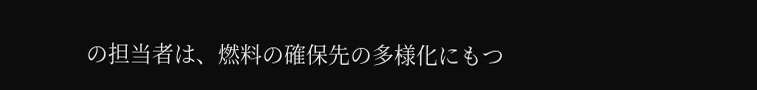の担当者は、燃料の確保先の多様化にもつ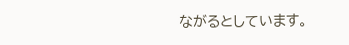ながるとしています。